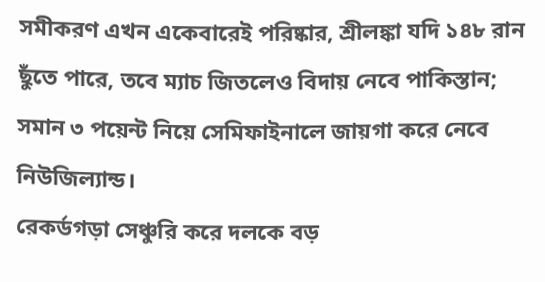সমীকরণ এখন একেবারেই পরিষ্কার, শ্রীলঙ্কা যদি ১৪৮ রান ছুঁতে পারে, তবে ম্যাচ জিতলেও বিদায় নেবে পাকিস্তান; সমান ৩ পয়েন্ট নিয়ে সেমিফাইনালে জায়গা করে নেবে নিউজিল্যান্ড।
রেকর্ডগড়া সেঞ্চুরি করে দলকে বড়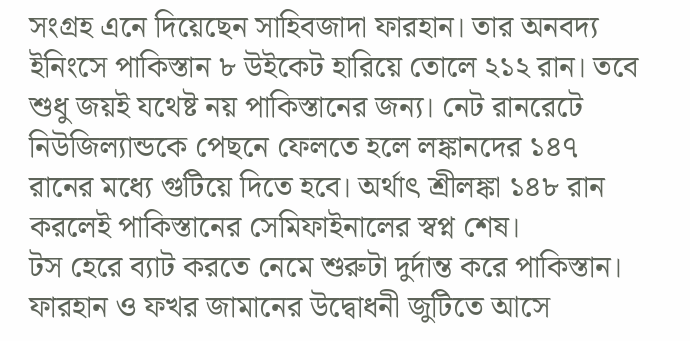সংগ্রহ এনে দিয়েছেন সাহিবজাদা ফারহান। তার অনবদ্য ইনিংসে পাকিস্তান ৮ উইকেট হারিয়ে তোলে ২১২ রান। তবে শুধু জয়ই যথেষ্ট নয় পাকিস্তানের জন্য। নেট রানরেটে নিউজিল্যান্ডকে পেছনে ফেলতে হলে লঙ্কানদের ১৪৭ রানের মধ্যে গুটিয়ে দিতে হবে। অর্থাৎ শ্রীলঙ্কা ১৪৮ রান করলেই পাকিস্তানের সেমিফাইনালের স্বপ্ন শেষ।
টস হেরে ব্যাট করতে নেমে শুরুটা দুর্দান্ত করে পাকিস্তান। ফারহান ও ফখর জামানের উদ্বোধনী জুটিতে আসে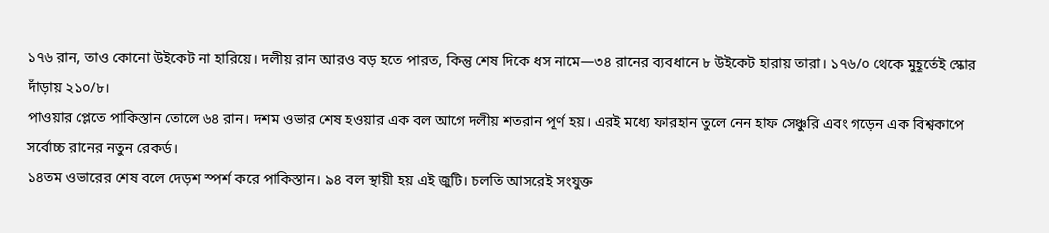১৭৬ রান, তাও কোনো উইকেট না হারিয়ে। দলীয় রান আরও বড় হতে পারত, কিন্তু শেষ দিকে ধস নামে—৩৪ রানের ব্যবধানে ৮ উইকেট হারায় তারা। ১৭৬/০ থেকে মুহূর্তেই স্কোর দাঁড়ায় ২১০/৮।
পাওয়ার প্লেতে পাকিস্তান তোলে ৬৪ রান। দশম ওভার শেষ হওয়ার এক বল আগে দলীয় শতরান পূর্ণ হয়। এরই মধ্যে ফারহান তুলে নেন হাফ সেঞ্চুরি এবং গড়েন এক বিশ্বকাপে সর্বোচ্চ রানের নতুন রেকর্ড।
১৪তম ওভারের শেষ বলে দেড়শ স্পর্শ করে পাকিস্তান। ৯৪ বল স্থায়ী হয় এই জুটি। চলতি আসরেই সংযুক্ত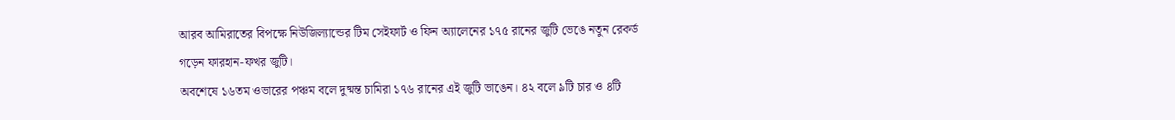আরব আমিরাতের বিপক্ষে নিউজিল্যান্ডের টিম সেইফার্ট ও ফিন অ্যালেনের ১৭৫ রানের জুটি ভেঙে নতুন রেকর্ড গড়েন ফারহান-ফখর জুটি।
অবশেষে ১৬তম ওভারের পঞ্চম বলে দুষ্মন্ত চামিরা ১৭৬ রানের এই জুটি ভাঙেন। ৪২ বলে ৯টি চার ও ৪টি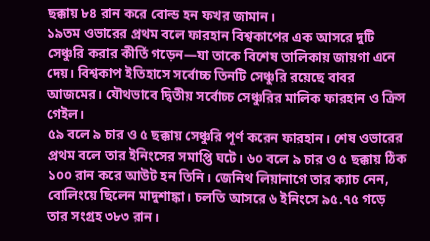ছক্কায় ৮৪ রান করে বোল্ড হন ফখর জামান।
১৯তম ওভারের প্রথম বলে ফারহান বিশ্বকাপের এক আসরে দুটি সেঞ্চুরি করার কীর্তি গড়েন—যা তাকে বিশেষ তালিকায় জায়গা এনে দেয়। বিশ্বকাপ ইতিহাসে সর্বোচ্চ তিনটি সেঞ্চুরি রয়েছে বাবর আজমের। যৌথভাবে দ্বিতীয় সর্বোচ্চ সেঞ্চুরির মালিক ফারহান ও ক্রিস গেইল।
৫৯ বলে ৯ চার ও ৫ ছক্কায় সেঞ্চুরি পূর্ণ করেন ফারহান। শেষ ওভারের প্রথম বলে তার ইনিংসের সমাপ্তি ঘটে। ৬০ বলে ৯ চার ও ৫ ছক্কায় ঠিক ১০০ রান করে আউট হন তিনি। জেনিথ লিয়ানাগে তার ক্যাচ নেন, বোলিংয়ে ছিলেন মাদুশাঙ্কা। চলতি আসরে ৬ ইনিংসে ৯৫.৭৫ গড়ে তার সংগ্রহ ৩৮৩ রান।